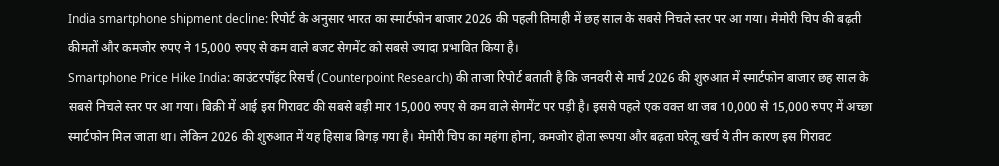India smartphone shipment decline: रिपोर्ट के अनुसार भारत का स्मार्टफोन बाजार 2026 की पहली तिमाही में छह साल के सबसे निचले स्तर पर आ गया। मेमोरी चिप की बढ़ती कीमतों और कमजोर रुपए ने 15,000 रुपए से कम वाले बजट सेगमेंट को सबसे ज्यादा प्रभावित किया है।
Smartphone Price Hike India: काउंटरपॉइंट रिसर्च (Counterpoint Research) की ताजा रिपोर्ट बताती है कि जनवरी से मार्च 2026 की शुरुआत में स्मार्टफोन बाजार छह साल के सबसे निचले स्तर पर आ गया। बिक्री में आई इस गिरावट की सबसे बड़ी मार 15,000 रुपए से कम वाले सेगमेंट पर पड़ी है। इससे पहले एक वक्त था जब 10,000 से 15,000 रुपए में अच्छा स्मार्टफोन मिल जाता था। लेकिन 2026 की शुरुआत में यह हिसाब बिगड़ गया है। मेमोरी चिप का महंगा होना, कमजोर होता रूपया और बढ़ता घरेलू खर्च ये तीन कारण इस गिरावट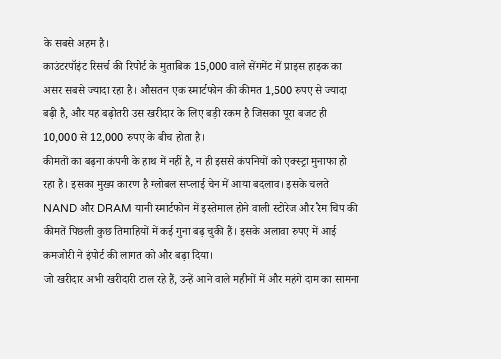के सबसे अहम है।
काउंटरपॉइंट रिसर्च की रिपोर्ट के मुताबिक 15,000 वाले सेंगमेंट में प्राइस हाइक का असर सबसे ज्यादा रहा है। औसतन एक स्मार्टफोन की कीमत 1,500 रुपए से ज्यादा बढ़ी है, और यह बढ़ोतरी उस खरीदार के लिए बड़ी रकम है जिसका पूरा बजट ही 10,000 से 12,000 रुपए के बीच होता है।
कीमतों का बढ़ना कंपनी के हाथ में नहीं है, न ही इससे कंपनियों को एक्स्ट्रा मुनाफा हो रहा है। इसका मुख्य कारण है ग्लोबल सप्लाई चेन में आया बदलाव। इसके चलते NAND और DRAM यानी स्मार्टफोन में इस्तेमाल होने वाली स्टोरेज और रैम चिप की कीमतें पिछली कुछ तिमाहियों में कई गुना बढ़ चुकी हैं। इसके अलावा रुपए में आई कमजोरी ने इंपोर्ट की लागत को और बढ़ा दिया।
जो खरीदार अभी खरीदारी टाल रहे हैं, उन्हें आने वाले महीनों में और महंगे दाम का सामना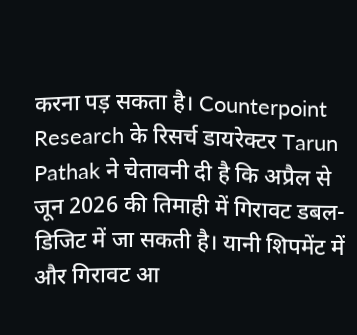करना पड़ सकता है। Counterpoint Research के रिसर्च डायरेक्टर Tarun Pathak ने चेतावनी दी है कि अप्रैल से जून 2026 की तिमाही में गिरावट डबल-डिजिट में जा सकती है। यानी शिपमेंट में और गिरावट आ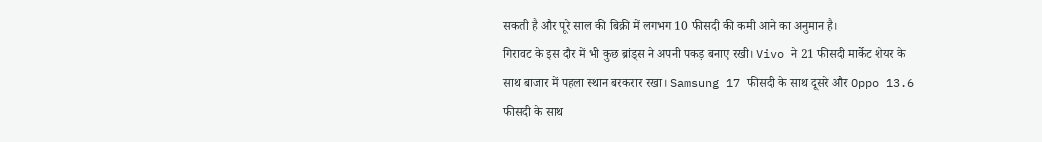सकती है और पूरे साल की बिक्री में लगभग 10 फीसदी की कमी आने का अनुमान है।
गिरावट के इस दौर में भी कुछ ब्रांड्स ने अपनी पकड़ बनाए रखी। Vivo ने 21 फीसदी मार्केट शेयर के साथ बाजार में पहला स्थान बरकरार रखा। Samsung 17 फीसदी के साथ दूसरे और Oppo 13.6 फीसदी के साथ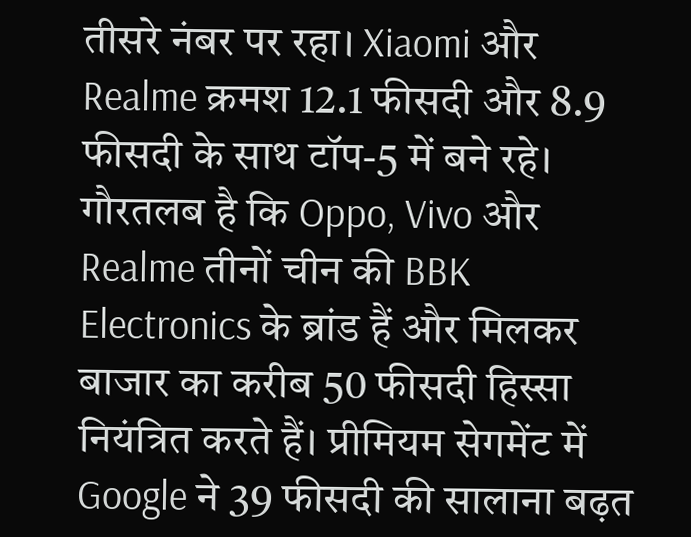तीसरे नंबर पर रहा। Xiaomi और Realme क्रमश 12.1 फीसदी और 8.9 फीसदी के साथ टॉप-5 में बने रहे। गौरतलब है कि Oppo, Vivo और Realme तीनों चीन की BBK Electronics के ब्रांड हैं और मिलकर बाजार का करीब 50 फीसदी हिस्सा नियंत्रित करते हैं। प्रीमियम सेगमेंट में Google ने 39 फीसदी की सालाना बढ़त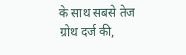के साथ सबसे तेज ग्रोथ दर्ज की,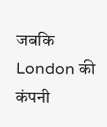जबकि London की कंपनी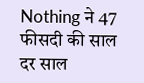Nothing ने 47 फीसदी की साल दर साल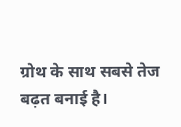ग्रोथ के साथ सबसे तेज बढ़त बनाई है।